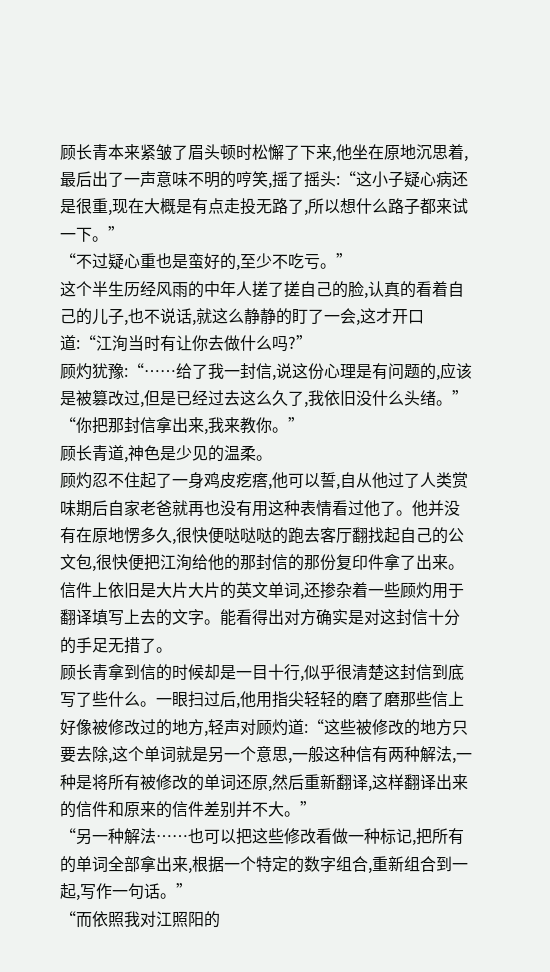顾长青本来紧皱了眉头顿时松懈了下来,他坐在原地沉思着,最后出了一声意味不明的哼笑,摇了摇头:“这小子疑心病还是很重,现在大概是有点走投无路了,所以想什么路子都来试一下。”
“不过疑心重也是蛮好的,至少不吃亏。”
这个半生历经风雨的中年人搓了搓自己的脸,认真的看着自己的儿子,也不说话,就这么静静的盯了一会,这才开口道:“江洵当时有让你去做什么吗?”
顾灼犹豫:“……给了我一封信,说这份心理是有问题的,应该是被篡改过,但是已经过去这么久了,我依旧没什么头绪。”
“你把那封信拿出来,我来教你。”
顾长青道,神色是少见的温柔。
顾灼忍不住起了一身鸡皮疙瘩,他可以誓,自从他过了人类赏味期后自家老爸就再也没有用这种表情看过他了。他并没有在原地愣多久,很快便哒哒哒的跑去客厅翻找起自己的公文包,很快便把江洵给他的那封信的那份复印件拿了出来。
信件上依旧是大片大片的英文单词,还掺杂着一些顾灼用于翻译填写上去的文字。能看得出对方确实是对这封信十分的手足无措了。
顾长青拿到信的时候却是一目十行,似乎很清楚这封信到底写了些什么。一眼扫过后,他用指尖轻轻的磨了磨那些信上好像被修改过的地方,轻声对顾灼道:“这些被修改的地方只要去除,这个单词就是另一个意思,一般这种信有两种解法,一种是将所有被修改的单词还原,然后重新翻译,这样翻译出来的信件和原来的信件差别并不大。”
“另一种解法……也可以把这些修改看做一种标记,把所有的单词全部拿出来,根据一个特定的数字组合,重新组合到一起,写作一句话。”
“而依照我对江照阳的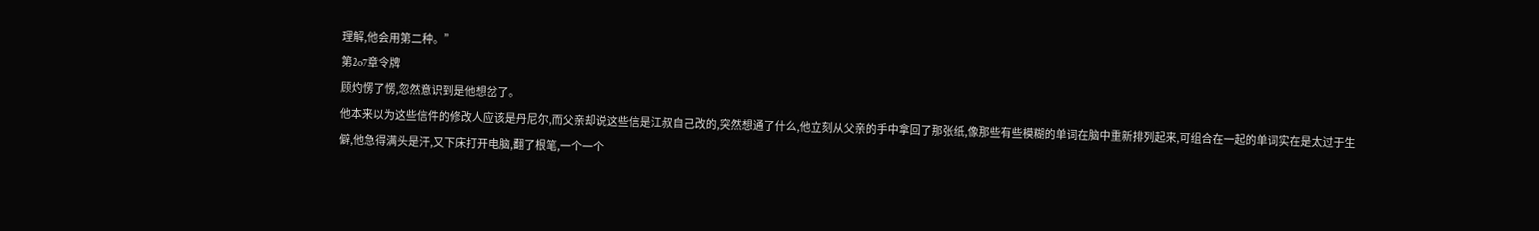理解,他会用第二种。”
第2o7章令牌
顾灼愣了愣,忽然意识到是他想岔了。
他本来以为这些信件的修改人应该是丹尼尔,而父亲却说这些信是江叔自己改的,突然想通了什么,他立刻从父亲的手中拿回了那张纸,像那些有些模糊的单词在脑中重新排列起来,可组合在一起的单词实在是太过于生僻,他急得满头是汗,又下床打开电脑,翻了根笔,一个一个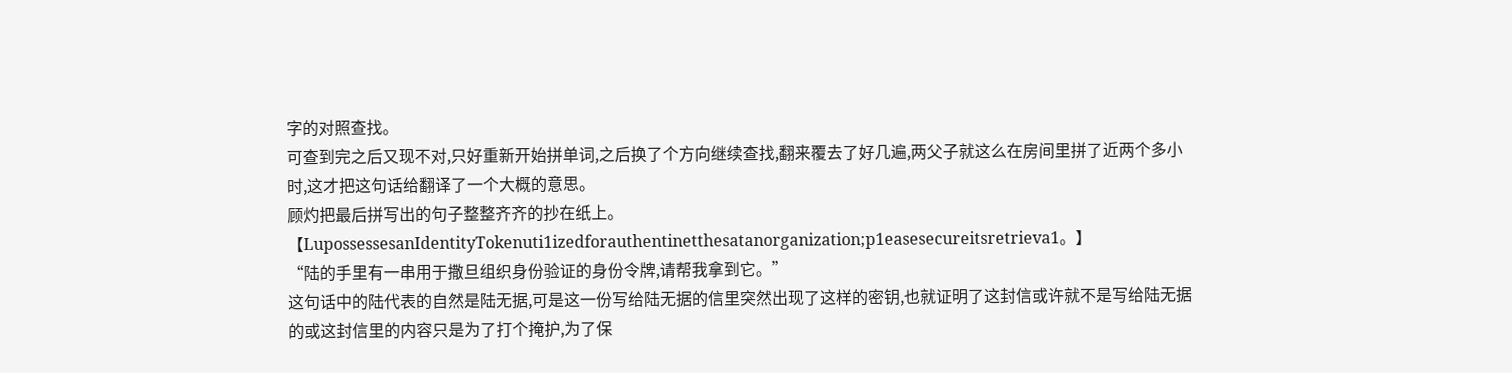字的对照查找。
可查到完之后又现不对,只好重新开始拼单词,之后换了个方向继续查找,翻来覆去了好几遍,两父子就这么在房间里拼了近两个多小时,这才把这句话给翻译了一个大概的意思。
顾灼把最后拼写出的句子整整齐齐的抄在纸上。
【LupossessesanIdentityTokenuti1izedforauthentinetthesatanorganization;p1easesecureitsretrieva1。】
“陆的手里有一串用于撒旦组织身份验证的身份令牌,请帮我拿到它。”
这句话中的陆代表的自然是陆无据,可是这一份写给陆无据的信里突然出现了这样的密钥,也就证明了这封信或许就不是写给陆无据的或这封信里的内容只是为了打个掩护,为了保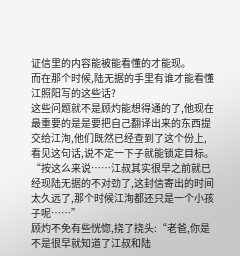证信里的内容能被能看懂的才能现。
而在那个时候,陆无据的手里有谁才能看懂江照阳写的这些话?
这些问题就不是顾灼能想得通的了,他现在最重要的是是要把自己翻译出来的东西提交给江洵,他们既然已经查到了这个份上,看见这句话,说不定一下子就能锁定目标。
“按这么来说……江叔其实很早之前就已经现陆无据的不对劲了,这封信寄出的时间太久远了,那个时候江洵都还只是一个小孩子呢……”
顾灼不免有些恍惚,挠了挠头:“老爸,你是不是很早就知道了江叔和陆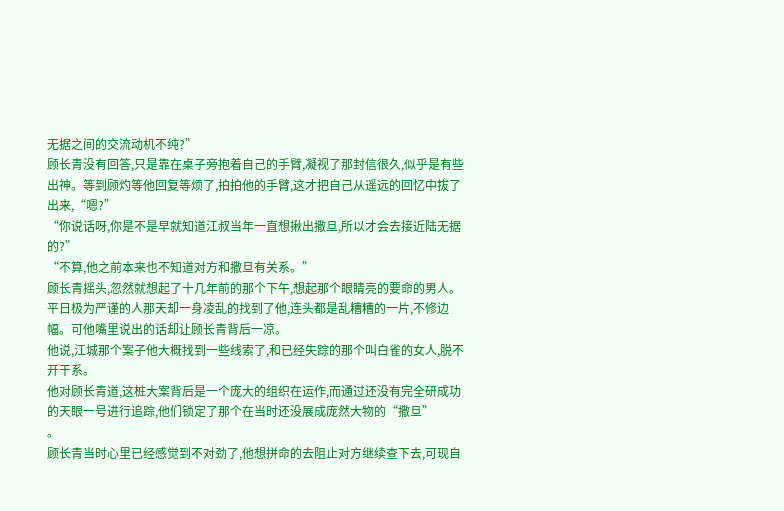无据之间的交流动机不纯?”
顾长青没有回答,只是靠在桌子旁抱着自己的手臂,凝视了那封信很久,似乎是有些出神。等到顾灼等他回复等烦了,拍拍他的手臂,这才把自己从遥远的回忆中拔了出来,“嗯?”
“你说话呀,你是不是早就知道江叔当年一直想揪出撒旦,所以才会去接近陆无据的?”
“不算,他之前本来也不知道对方和撒旦有关系。”
顾长青摇头,忽然就想起了十几年前的那个下午,想起那个眼睛亮的要命的男人。平日极为严谨的人那天却一身凌乱的找到了他,连头都是乱糟糟的一片,不修边幅。可他嘴里说出的话却让顾长青背后一凉。
他说,江城那个案子他大概找到一些线索了,和已经失踪的那个叫白雀的女人,脱不开干系。
他对顾长青道,这桩大案背后是一个庞大的组织在运作,而通过还没有完全研成功的天眼一号进行追踪,他们锁定了那个在当时还没展成庞然大物的“撒旦”
。
顾长青当时心里已经感觉到不对劲了,他想拼命的去阻止对方继续查下去,可现自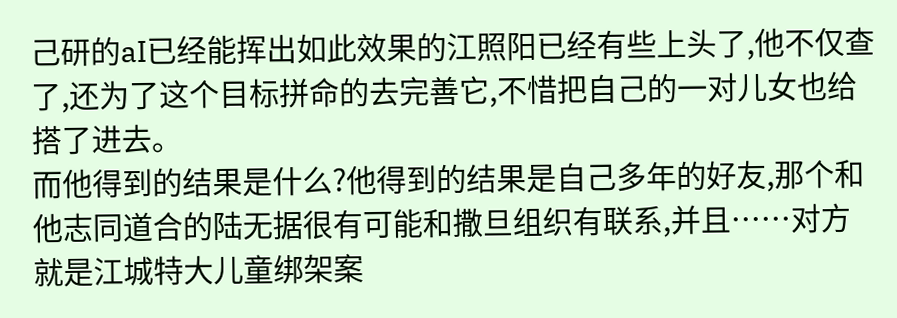己研的aI已经能挥出如此效果的江照阳已经有些上头了,他不仅查了,还为了这个目标拼命的去完善它,不惜把自己的一对儿女也给搭了进去。
而他得到的结果是什么?他得到的结果是自己多年的好友,那个和他志同道合的陆无据很有可能和撒旦组织有联系,并且……对方就是江城特大儿童绑架案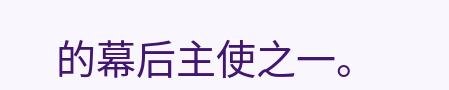的幕后主使之一。